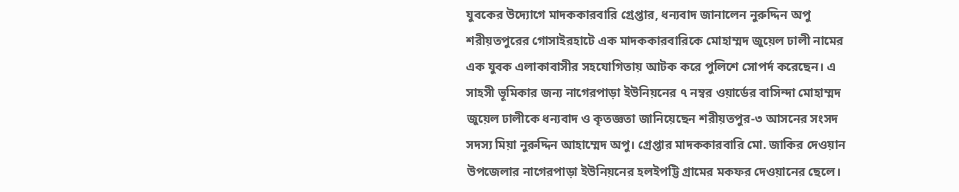যুবকের উদ্যোগে মাদককারবারি গ্রেপ্তার, ধন্যবাদ জানালেন নুরুদ্দিন অপু
শরীয়তপুরের গোসাইরহাটে এক মাদককারবারিকে মোহাম্মদ জুয়েল ঢালী নামের এক যুবক এলাকাবাসীর সহযোগিতায় আটক করে পুলিশে সোপর্দ করেছেন। এ সাহসী ভূমিকার জন্য নাগেরপাড়া ইউনিয়নের ৭ নম্বর ওয়ার্ডের বাসিন্দা মোহাম্মদ জুয়েল ঢালীকে ধন্যবাদ ও কৃতজ্ঞতা জানিয়েছেন শরীয়তপুর-৩ আসনের সংসদ সদস্য মিয়া নুরুদ্দিন আহাম্মেদ অপু। গ্রেপ্তার মাদককারবারি মো. জাকির দেওয়ান উপজেলার নাগেরপাড়া ইউনিয়নের হলইপট্টি গ্রামের মকফর দেওয়ানের ছেলে।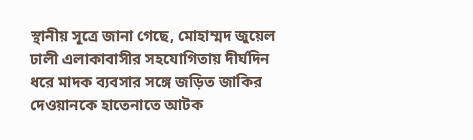স্থানীয় সূত্রে জানা গেছে, মোহাম্মদ জুয়েল ঢালী এলাকাবাসীর সহযোগিতায় দীর্ঘদিন ধরে মাদক ব্যবসার সঙ্গে জড়িত জাকির দেওয়ানকে হাতেনাতে আটক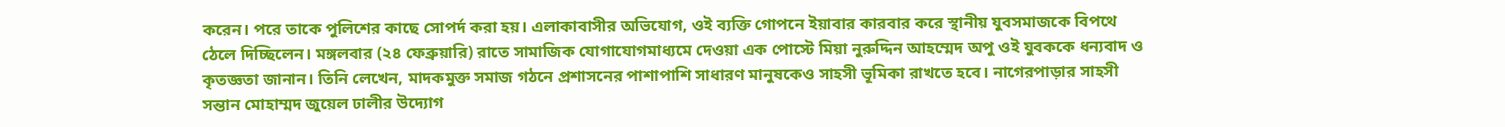করেন। পরে তাকে পুলিশের কাছে সোপর্দ করা হয়। এলাকাবাসীর অভিযোগ, ওই ব্যক্তি গোপনে ইয়াবার কারবার করে স্থানীয় যুবসমাজকে বিপথে ঠেলে দিচ্ছিলেন। মঙ্গলবার (২৪ ফেব্রুয়ারি) রাতে সামাজিক যোগাযোগমাধ্যমে দেওয়া এক পোস্টে মিয়া নুরুদ্দিন আহম্মেদ অপু ওই যুবককে ধন্যবাদ ও কৃতজ্ঞতা জানান। তিনি লেখেন, মাদকমুক্ত সমাজ গঠনে প্রশাসনের পাশাপাশি সাধারণ মানুষকেও সাহসী ভূমিকা রাখতে হবে। নাগেরপাড়ার সাহসী সন্তান মোহাম্মদ জুয়েল ঢালীর উদ্যোগ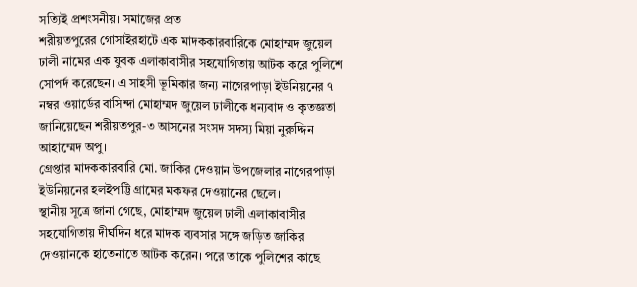সত্যিই প্রশংসনীয়। সমাজের প্রত
শরীয়তপুরের গোসাইরহাটে এক মাদককারবারিকে মোহাম্মদ জুয়েল ঢালী নামের এক যুবক এলাকাবাসীর সহযোগিতায় আটক করে পুলিশে সোপর্দ করেছেন। এ সাহসী ভূমিকার জন্য নাগেরপাড়া ইউনিয়নের ৭ নম্বর ওয়ার্ডের বাসিন্দা মোহাম্মদ জুয়েল ঢালীকে ধন্যবাদ ও কৃতজ্ঞতা জানিয়েছেন শরীয়তপুর-৩ আসনের সংসদ সদস্য মিয়া নুরুদ্দিন আহাম্মেদ অপু।
গ্রেপ্তার মাদককারবারি মো. জাকির দেওয়ান উপজেলার নাগেরপাড়া ইউনিয়নের হলইপট্টি গ্রামের মকফর দেওয়ানের ছেলে।
স্থানীয় সূত্রে জানা গেছে, মোহাম্মদ জুয়েল ঢালী এলাকাবাসীর সহযোগিতায় দীর্ঘদিন ধরে মাদক ব্যবসার সঙ্গে জড়িত জাকির দেওয়ানকে হাতেনাতে আটক করেন। পরে তাকে পুলিশের কাছে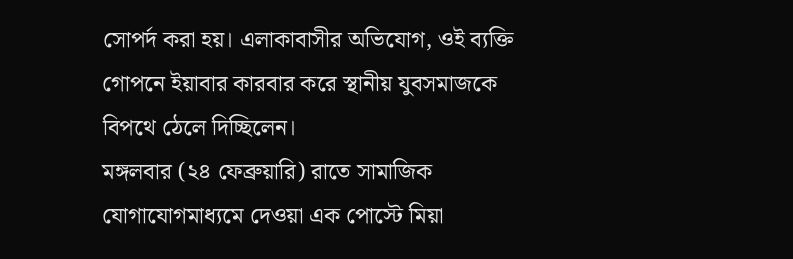সোপর্দ করা হয়। এলাকাবাসীর অভিযোগ, ওই ব্যক্তি গোপনে ইয়াবার কারবার করে স্থানীয় যুবসমাজকে বিপথে ঠেলে দিচ্ছিলেন।
মঙ্গলবার (২৪ ফেব্রুয়ারি) রাতে সামাজিক যোগাযোগমাধ্যমে দেওয়া এক পোস্টে মিয়া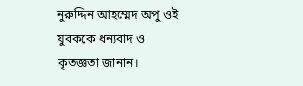নুরুদ্দিন আহম্মেদ অপু ওই যুবককে ধন্যবাদ ও কৃতজ্ঞতা জানান।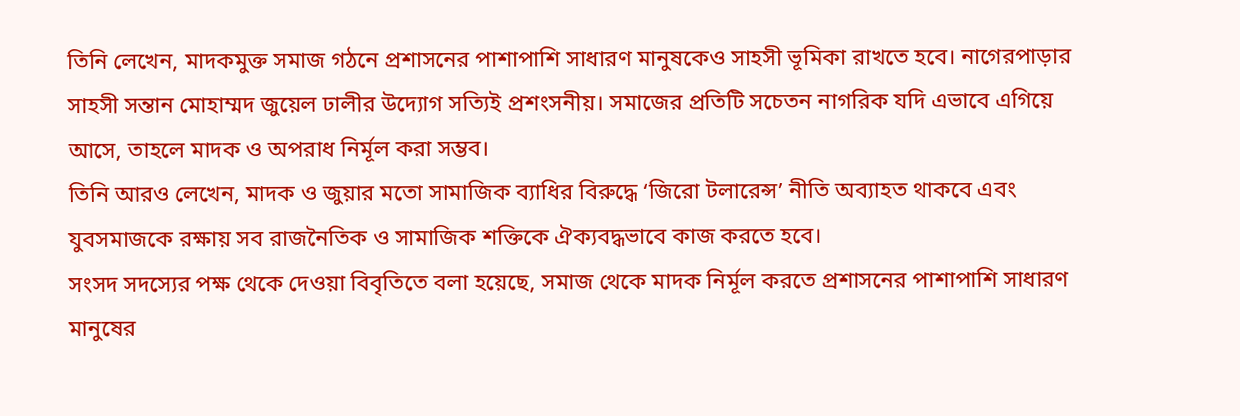তিনি লেখেন, মাদকমুক্ত সমাজ গঠনে প্রশাসনের পাশাপাশি সাধারণ মানুষকেও সাহসী ভূমিকা রাখতে হবে। নাগেরপাড়ার সাহসী সন্তান মোহাম্মদ জুয়েল ঢালীর উদ্যোগ সত্যিই প্রশংসনীয়। সমাজের প্রতিটি সচেতন নাগরিক যদি এভাবে এগিয়ে আসে, তাহলে মাদক ও অপরাধ নির্মূল করা সম্ভব।
তিনি আরও লেখেন, মাদক ও জুয়ার মতো সামাজিক ব্যাধির বিরুদ্ধে ‘জিরো টলারেন্স’ নীতি অব্যাহত থাকবে এবং যুবসমাজকে রক্ষায় সব রাজনৈতিক ও সামাজিক শক্তিকে ঐক্যবদ্ধভাবে কাজ করতে হবে।
সংসদ সদস্যের পক্ষ থেকে দেওয়া বিবৃতিতে বলা হয়েছে, সমাজ থেকে মাদক নির্মূল করতে প্রশাসনের পাশাপাশি সাধারণ মানুষের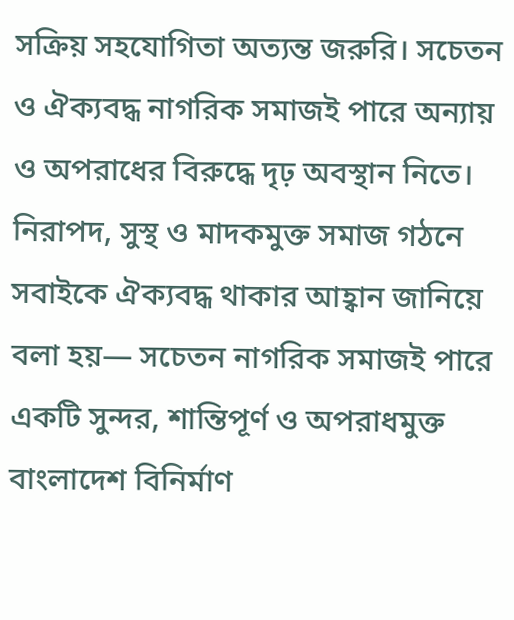সক্রিয় সহযোগিতা অত্যন্ত জরুরি। সচেতন ও ঐক্যবদ্ধ নাগরিক সমাজই পারে অন্যায় ও অপরাধের বিরুদ্ধে দৃঢ় অবস্থান নিতে।
নিরাপদ, সুস্থ ও মাদকমুক্ত সমাজ গঠনে সবাইকে ঐক্যবদ্ধ থাকার আহ্বান জানিয়ে বলা হয়— সচেতন নাগরিক সমাজই পারে একটি সুন্দর, শান্তিপূর্ণ ও অপরাধমুক্ত বাংলাদেশ বিনির্মাণ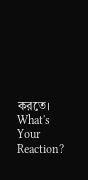করতে।
What's Your Reaction?